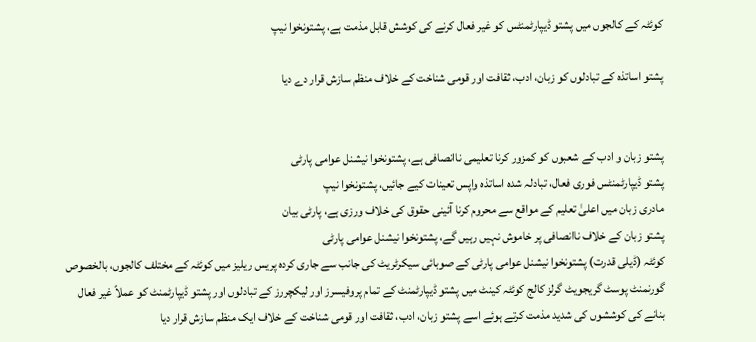کوئٹہ کے کالجوں میں پشتو ڈیپارٹمنٹس کو غیر فعال کرنے کی کوشش قابل مذمت ہے، پشتونخوا نیپ

پشتو اساتذہ کے تبادلوں کو زبان، ادب، ثقافت اور قومی شناخت کے خلاف منظم سازش قرار دے دیا


پشتو زبان و ادب کے شعبوں کو کمزور کرنا تعلیمی ناانصافی ہے، پشتونخوا نیشنل عوامی پارٹی
پشتو ڈیپارٹمنٹس فوری فعال، تبادلہ شدہ اساتذہ واپس تعینات کیے جائیں، پشتونخوا نیپ
مادری زبان میں اعلیٰ تعلیم کے مواقع سے محروم کرنا آئینی حقوق کی خلاف ورزی ہے، پارٹی بیان
پشتو زبان کے خلاف ناانصافی پر خاموش نہیں رہیں گے، پشتونخوا نیشنل عوامی پارٹی
کوئٹہ (ڈیلی قدرت) پشتونخوا نیشنل عوامی پارٹی کے صوبائی سیکرٹریٹ کی جانب سے جاری کردہ پریس ریلیز میں کوئٹہ کے مختلف کالجوں، بالخصوص گورنمنٹ پوسٹ گریجویٹ گرلز کالج کوئٹہ کینٹ میں پشتو ڈیپارٹمنٹ کے تمام پروفیسرز اور لیکچررز کے تبادلوں اور پشتو ڈیپارٹمنٹ کو عملاً غیر فعال بنانے کی کوششوں کی شدید مذمت کرتے ہوئے اسے پشتو زبان، ادب، ثقافت اور قومی شناخت کے خلاف ایک منظم سازش قرار دیا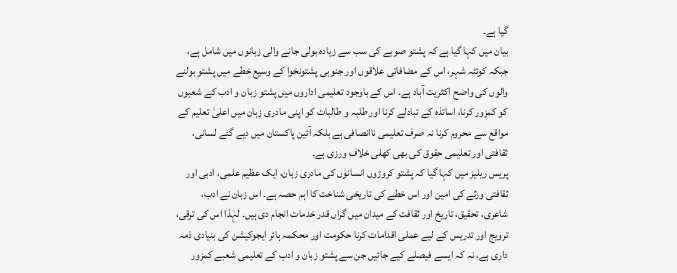گیا ہے۔
بیان میں کہا گیا ہے کہ پشتو صوبے کی سب سے زیادہ بولی جانے والی زبانوں میں شامل ہے، جبکہ کوئٹہ شہر، اس کے مضافاتی علاقوں اور جنوبی پشتونخوا کے وسیع خطے میں پشتو بولنے والوں کی واضح اکثریت آباد ہے۔ اس کے باوجود تعلیمی اداروں میں پشتو زبان و ادب کے شعبوں کو کمزور کرنا، اساتذہ کے تبادلے کرنا اور طلبہ و طالبات کو اپنی مادری زبان میں اعلیٰ تعلیم کے مواقع سے محروم کرنا نہ صرف تعلیمی ناانصافی ہے بلکہ آئین پاکستان میں دیے گئے لسانی، ثقافتی اور تعلیمی حقوق کی بھی کھلی خلاف ورزی ہے۔
پریس ریلیز میں کہا گیا کہ پشتو کروڑوں انسانوں کی مادری زبان، ایک عظیم علمی، ادبی اور ثقافتی ورثے کی امین اور اس خطے کی تاریخی شناخت کا اہم حصہ ہے۔ اس زبان نے ادب، شاعری، تحقیق، تاریخ اور ثقافت کے میدان میں گراں قدر خدمات انجام دی ہیں۔ لہٰذا اس کی ترقی، ترویج اور تدریس کے لیے عملی اقدامات کرنا حکومت اور محکمہ ہائر ایجوکیشن کی بنیادی ذمہ داری ہے، نہ کہ ایسے فیصلے کیے جائیں جن سے پشتو زبان و ادب کے تعلیمی شعبے کمزور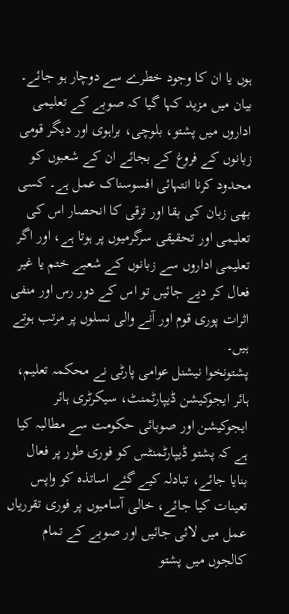ہوں یا ان کا وجود خطرے سے دوچار ہو جائے۔
بیان میں مزید کہا گیا کہ صوبے کے تعلیمی اداروں میں پشتو، بلوچی، براہوی اور دیگر قومی زبانوں کے فروغ کے بجائے ان کے شعبوں کو محدود کرنا انتہائی افسوسناک عمل ہے۔ کسی بھی زبان کی بقا اور ترقی کا انحصار اس کی تعلیمی اور تحقیقی سرگرمیوں پر ہوتا ہے، اور اگر تعلیمی اداروں سے زبانوں کے شعبے ختم یا غیر فعال کر دیے جائیں تو اس کے دور رس اور منفی اثرات پوری قوم اور آنے والی نسلوں پر مرتب ہوتے ہیں۔
پشتونخوا نیشنل عوامی پارٹی نے محکمہ تعلیم، ہائر ایجوکیشن ڈیپارٹمنٹ، سیکرٹری ہائر ایجوکیشن اور صوبائی حکومت سے مطالبہ کیا ہے کہ پشتو ڈیپارٹمنٹس کو فوری طور پر فعال بنایا جائے، تبادلہ کیے گئے اساتذہ کو واپس تعینات کیا جائے، خالی آسامیوں پر فوری تقرریاں عمل میں لائی جائیں اور صوبے کے تمام کالجوں میں پشتو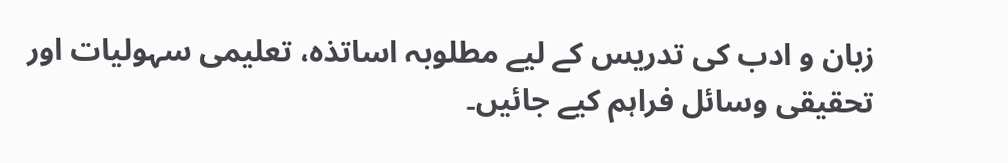زبان و ادب کی تدریس کے لیے مطلوبہ اساتذہ، تعلیمی سہولیات اور تحقیقی وسائل فراہم کیے جائیں۔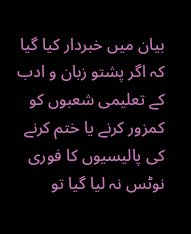بیان میں خبردار کیا گیا کہ اگر پشتو زبان و ادب کے تعلیمی شعبوں کو کمزور کرنے یا ختم کرنے کی پالیسیوں کا فوری نوٹس نہ لیا گیا تو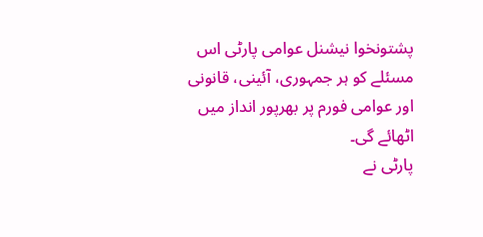پشتونخوا نیشنل عوامی پارٹی اس مسئلے کو ہر جمہوری، آئینی، قانونی اور عوامی فورم پر بھرپور انداز میں اٹھائے گی۔
پارٹی نے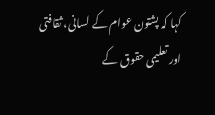کہا کہ پشتون عوام کے لسانی، ثقافتی اور تعلیمی حقوق کے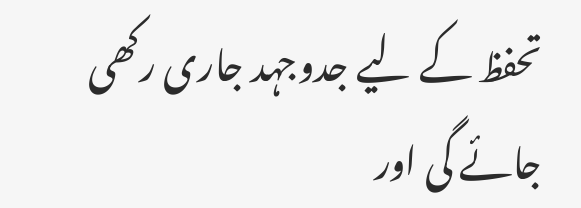تحفظ کے لیے جدوجہد جاری رکھی جائے گی اور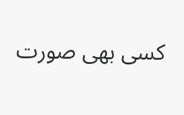کسی بھی صورت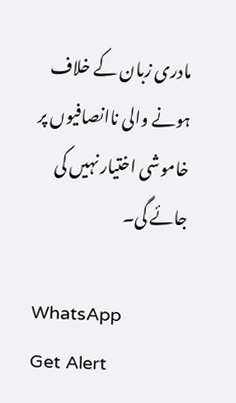مادری زبان کے خلاف ہونے والی ناانصافیوں پر خاموشی اختیار نہیں کی جائے گی۔

WhatsApp
Get Alert